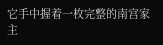它手中握着一枚完整的南宫家主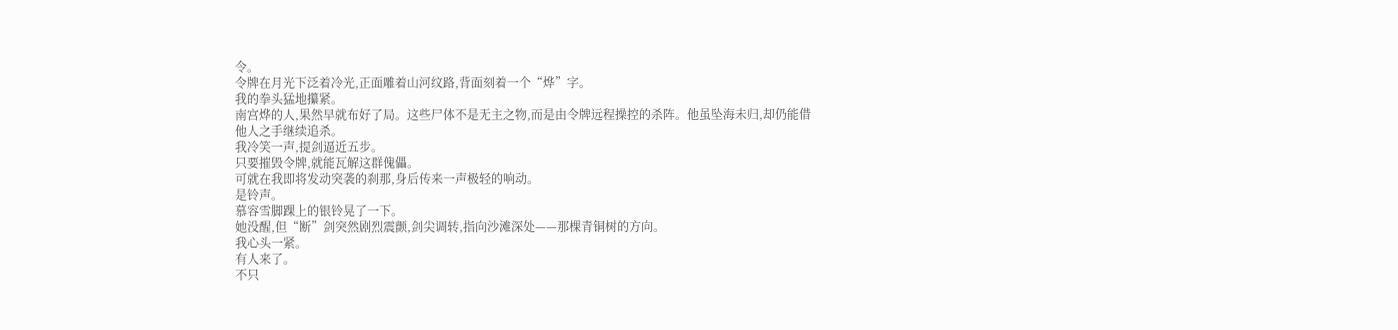令。
令牌在月光下泛着冷光,正面雕着山河纹路,背面刻着一个“烨”字。
我的拳头猛地攥紧。
南宫烨的人,果然早就布好了局。这些尸体不是无主之物,而是由令牌远程操控的杀阵。他虽坠海未归,却仍能借他人之手继续追杀。
我冷笑一声,提剑逼近五步。
只要摧毁令牌,就能瓦解这群傀儡。
可就在我即将发动突袭的刹那,身后传来一声极轻的响动。
是铃声。
慕容雪脚踝上的银铃晃了一下。
她没醒,但“断”剑突然剧烈震颤,剑尖调转,指向沙滩深处——那棵青铜树的方向。
我心头一紧。
有人来了。
不只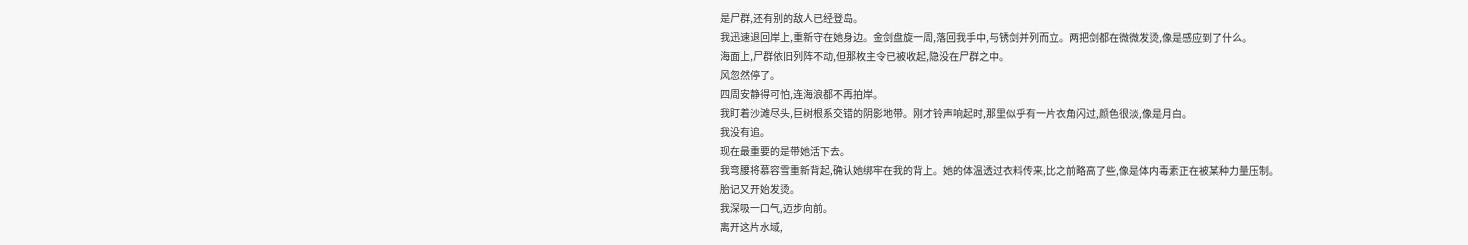是尸群,还有别的敌人已经登岛。
我迅速退回岸上,重新守在她身边。金剑盘旋一周,落回我手中,与锈剑并列而立。两把剑都在微微发烫,像是感应到了什么。
海面上,尸群依旧列阵不动,但那枚主令已被收起,隐没在尸群之中。
风忽然停了。
四周安静得可怕,连海浪都不再拍岸。
我盯着沙滩尽头,巨树根系交错的阴影地带。刚才铃声响起时,那里似乎有一片衣角闪过,颜色很淡,像是月白。
我没有追。
现在最重要的是带她活下去。
我弯腰将慕容雪重新背起,确认她绑牢在我的背上。她的体温透过衣料传来,比之前略高了些,像是体内毒素正在被某种力量压制。
胎记又开始发烫。
我深吸一口气,迈步向前。
离开这片水域,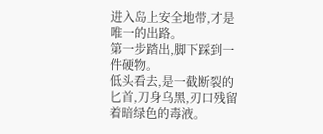进入岛上安全地带,才是唯一的出路。
第一步踏出,脚下踩到一件硬物。
低头看去,是一截断裂的匕首,刀身乌黑,刃口残留着暗绿色的毒液。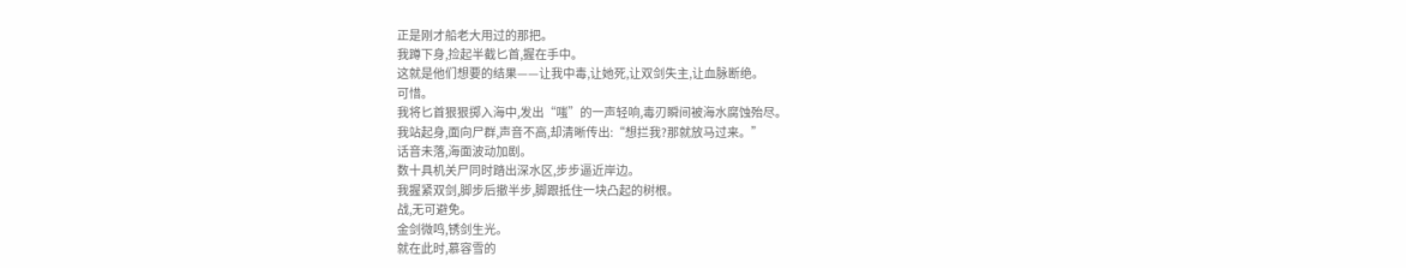正是刚才船老大用过的那把。
我蹲下身,捡起半截匕首,握在手中。
这就是他们想要的结果——让我中毒,让她死,让双剑失主,让血脉断绝。
可惜。
我将匕首狠狠掷入海中,发出“嗤”的一声轻响,毒刃瞬间被海水腐蚀殆尽。
我站起身,面向尸群,声音不高,却清晰传出:“想拦我?那就放马过来。”
话音未落,海面波动加剧。
数十具机关尸同时踏出深水区,步步逼近岸边。
我握紧双剑,脚步后撤半步,脚跟抵住一块凸起的树根。
战,无可避免。
金剑微鸣,锈剑生光。
就在此时,慕容雪的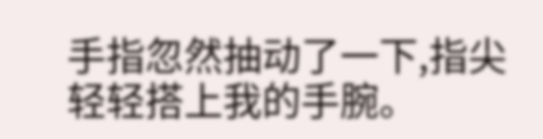手指忽然抽动了一下,指尖轻轻搭上我的手腕。